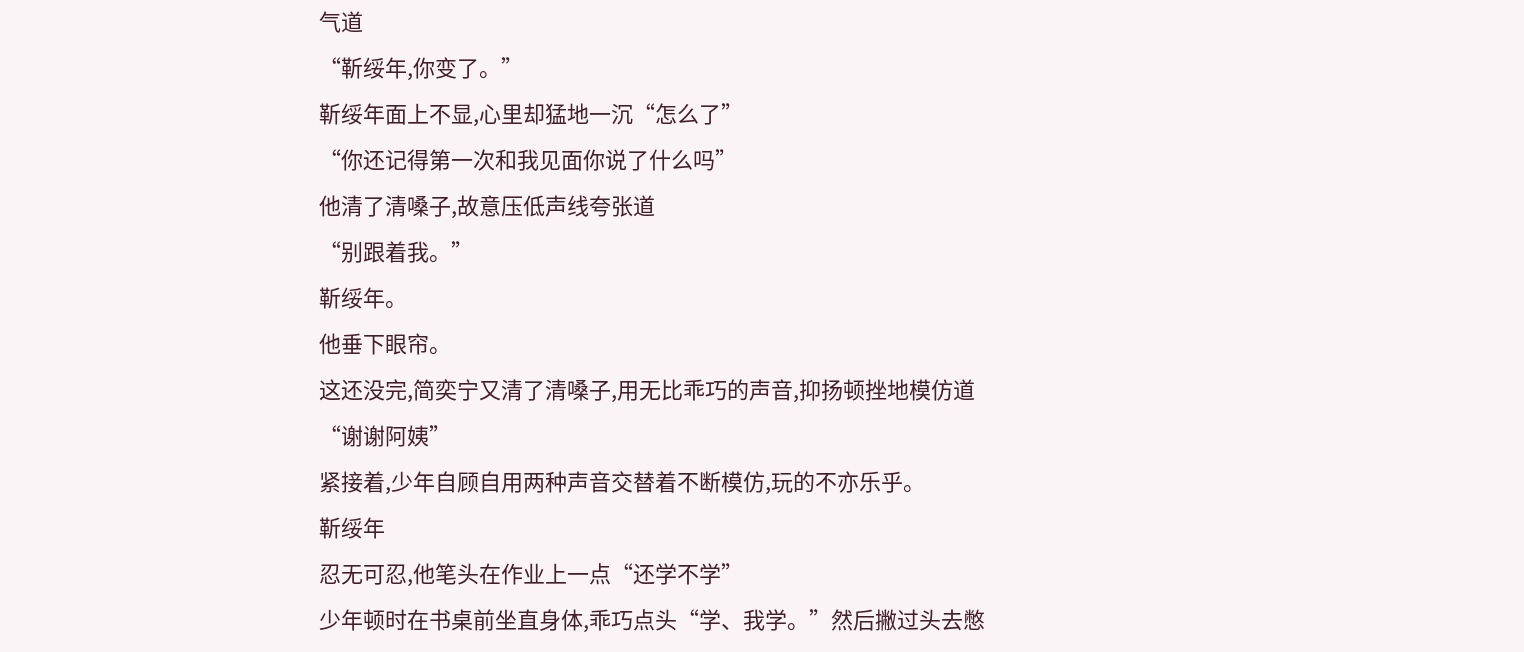气道
“靳绥年,你变了。”
靳绥年面上不显,心里却猛地一沉“怎么了”
“你还记得第一次和我见面你说了什么吗”
他清了清嗓子,故意压低声线夸张道
“别跟着我。”
靳绥年。
他垂下眼帘。
这还没完,简奕宁又清了清嗓子,用无比乖巧的声音,抑扬顿挫地模仿道
“谢谢阿姨”
紧接着,少年自顾自用两种声音交替着不断模仿,玩的不亦乐乎。
靳绥年
忍无可忍,他笔头在作业上一点“还学不学”
少年顿时在书桌前坐直身体,乖巧点头“学、我学。”然后撇过头去憋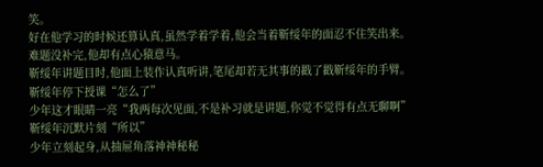笑。
好在他学习的时候还算认真,虽然学着学着,他会当着靳绥年的面忍不住笑出来。
难题没补完,他却有点心猿意马。
靳绥年讲题目时,他面上装作认真听讲,笔尾却若无其事的戳了戳靳绥年的手臂。
靳绥年停下授课“怎么了”
少年这才眼睛一亮“我两每次见面,不是补习就是讲题,你觉不觉得有点无聊啊”
靳绥年沉默片刻“所以”
少年立刻起身,从抽屉角落神神秘秘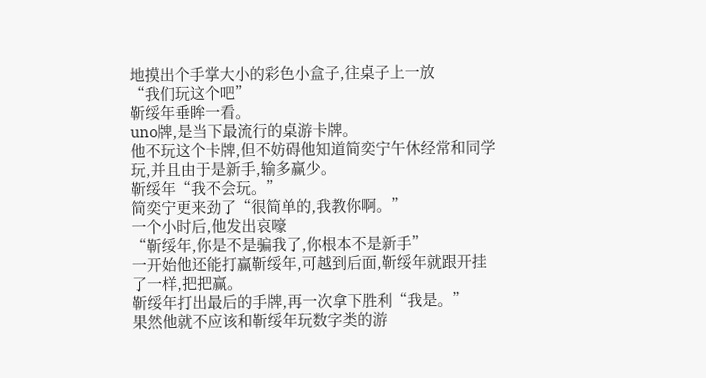地摸出个手掌大小的彩色小盒子,往桌子上一放
“我们玩这个吧”
靳绥年垂眸一看。
uno牌,是当下最流行的桌游卡牌。
他不玩这个卡牌,但不妨碍他知道简奕宁午休经常和同学玩,并且由于是新手,输多赢少。
靳绥年“我不会玩。”
简奕宁更来劲了“很简单的,我教你啊。”
一个小时后,他发出哀嚎
“靳绥年,你是不是骗我了,你根本不是新手”
一开始他还能打赢靳绥年,可越到后面,靳绥年就跟开挂了一样,把把赢。
靳绥年打出最后的手牌,再一次拿下胜利“我是。”
果然他就不应该和靳绥年玩数字类的游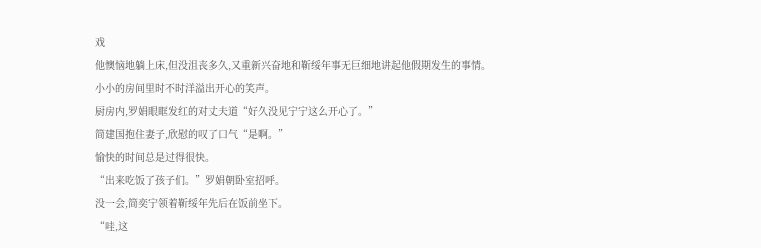戏
他懊恼地躺上床,但没沮丧多久,又重新兴奋地和靳绥年事无巨细地讲起他假期发生的事情。
小小的房间里时不时洋溢出开心的笑声。
厨房内,罗娟眼眶发红的对丈夫道“好久没见宁宁这么开心了。”
简建国抱住妻子,欣慰的叹了口气“是啊。”
愉快的时间总是过得很快。
“出来吃饭了孩子们。”罗娟朝卧室招呼。
没一会,简奕宁领着靳绥年先后在饭前坐下。
“哇,这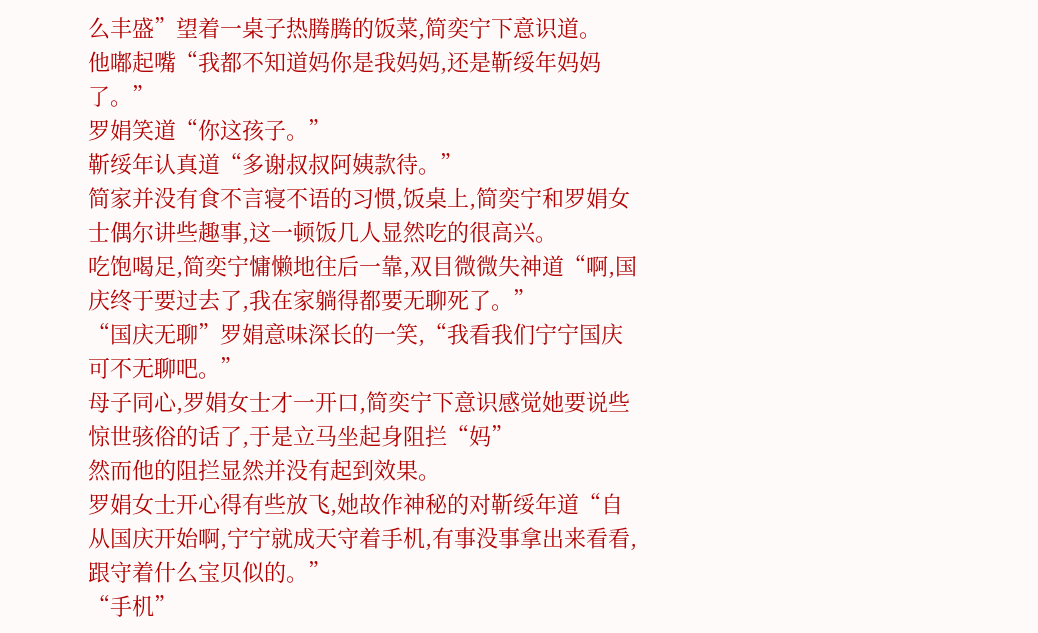么丰盛”望着一桌子热腾腾的饭菜,简奕宁下意识道。
他嘟起嘴“我都不知道妈你是我妈妈,还是靳绥年妈妈了。”
罗娟笑道“你这孩子。”
靳绥年认真道“多谢叔叔阿姨款待。”
简家并没有食不言寝不语的习惯,饭桌上,简奕宁和罗娟女士偶尔讲些趣事,这一顿饭几人显然吃的很高兴。
吃饱喝足,简奕宁慵懒地往后一靠,双目微微失神道“啊,国庆终于要过去了,我在家躺得都要无聊死了。”
“国庆无聊”罗娟意味深长的一笑,“我看我们宁宁国庆可不无聊吧。”
母子同心,罗娟女士才一开口,简奕宁下意识感觉她要说些惊世骇俗的话了,于是立马坐起身阻拦“妈”
然而他的阻拦显然并没有起到效果。
罗娟女士开心得有些放飞,她故作神秘的对靳绥年道“自从国庆开始啊,宁宁就成天守着手机,有事没事拿出来看看,跟守着什么宝贝似的。”
“手机”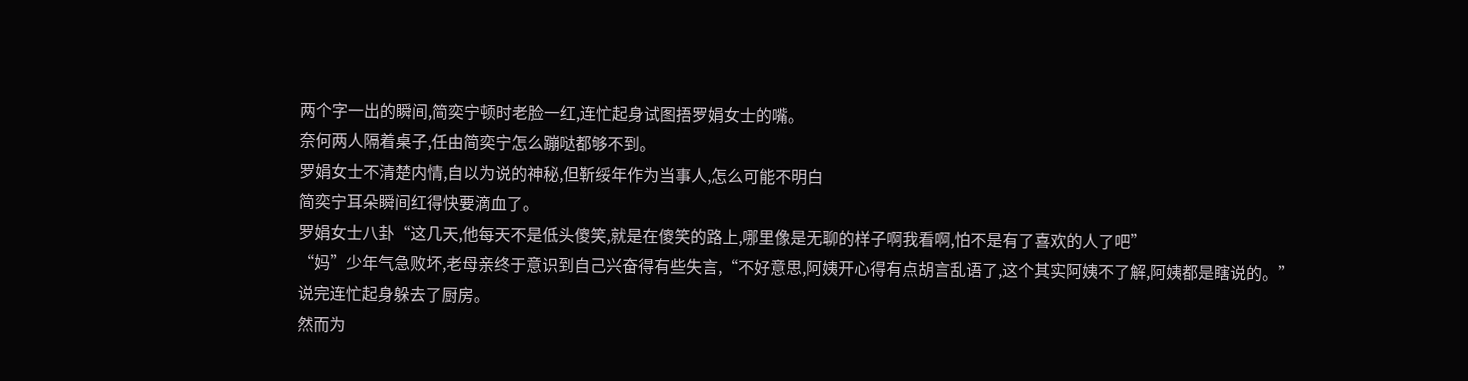两个字一出的瞬间,简奕宁顿时老脸一红,连忙起身试图捂罗娟女士的嘴。
奈何两人隔着桌子,任由简奕宁怎么蹦哒都够不到。
罗娟女士不清楚内情,自以为说的神秘,但靳绥年作为当事人,怎么可能不明白
简奕宁耳朵瞬间红得快要滴血了。
罗娟女士八卦“这几天,他每天不是低头傻笑,就是在傻笑的路上,哪里像是无聊的样子啊我看啊,怕不是有了喜欢的人了吧”
“妈”少年气急败坏,老母亲终于意识到自己兴奋得有些失言,“不好意思,阿姨开心得有点胡言乱语了,这个其实阿姨不了解,阿姨都是瞎说的。”
说完连忙起身躲去了厨房。
然而为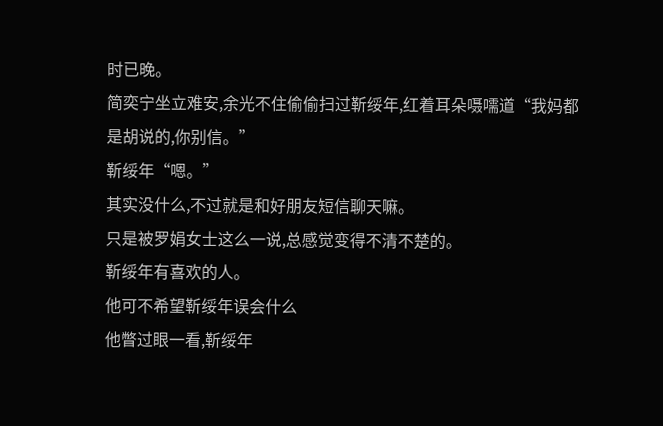时已晚。
简奕宁坐立难安,余光不住偷偷扫过靳绥年,红着耳朵嗫嚅道“我妈都是胡说的,你别信。”
靳绥年“嗯。”
其实没什么,不过就是和好朋友短信聊天嘛。
只是被罗娟女士这么一说,总感觉变得不清不楚的。
靳绥年有喜欢的人。
他可不希望靳绥年误会什么
他瞥过眼一看,靳绥年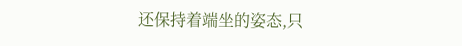还保持着端坐的姿态,只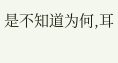是不知道为何,耳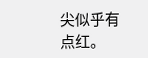尖似乎有点红。